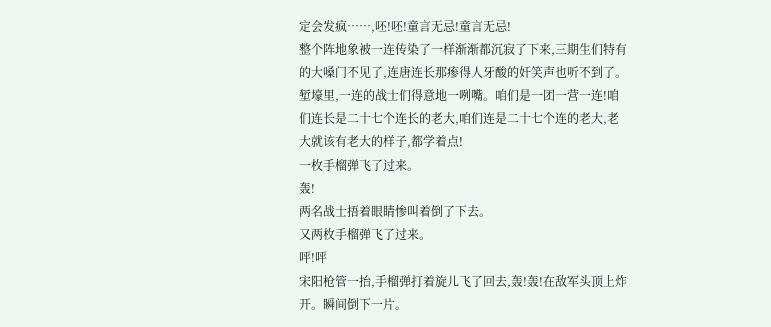定会发疯……,呸!呸!童言无忌!童言无忌!
整个阵地象被一连传染了一样渐渐都沉寂了下来,三期生们特有的大嗓门不见了,连唐连长那瘆得人牙酸的奸笑声也听不到了。堑壕里,一连的战士们得意地一咧嘴。咱们是一团一营一连!咱们连长是二十七个连长的老大,咱们连是二十七个连的老大,老大就该有老大的样子,都学着点!
一枚手榴弹飞了过来。
轰!
两名战士捂着眼睛惨叫着倒了下去。
又两枚手榴弹飞了过来。
呯!呯
宋阳枪管一抬,手榴弹打着旋儿飞了回去,轰!轰!在敌军头顶上炸开。瞬间倒下一片。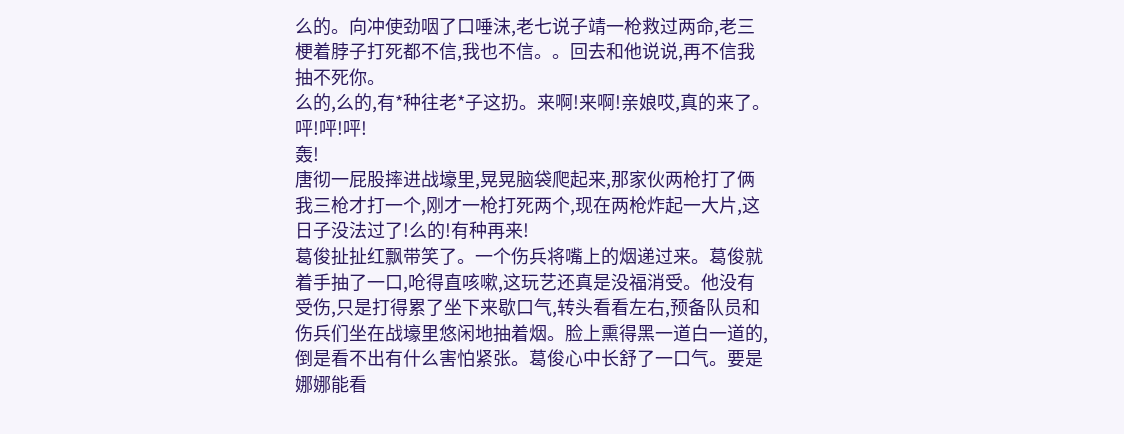么的。向冲使劲咽了口唾沫,老七说子靖一枪救过两命,老三梗着脖子打死都不信,我也不信。。回去和他说说,再不信我抽不死你。
么的,么的,有*种往老*子这扔。来啊!来啊!亲娘哎,真的来了。
呯!呯!呯!
轰!
唐彻一屁股摔进战壕里,晃晃脑袋爬起来,那家伙两枪打了俩我三枪才打一个,刚才一枪打死两个,现在两枪炸起一大片,这日子没法过了!么的!有种再来!
葛俊扯扯红飘带笑了。一个伤兵将嘴上的烟递过来。葛俊就着手抽了一口,呛得直咳嗽,这玩艺还真是没福消受。他没有受伤,只是打得累了坐下来歇口气,转头看看左右,预备队员和伤兵们坐在战壕里悠闲地抽着烟。脸上熏得黑一道白一道的,倒是看不出有什么害怕紧张。葛俊心中长舒了一口气。要是娜娜能看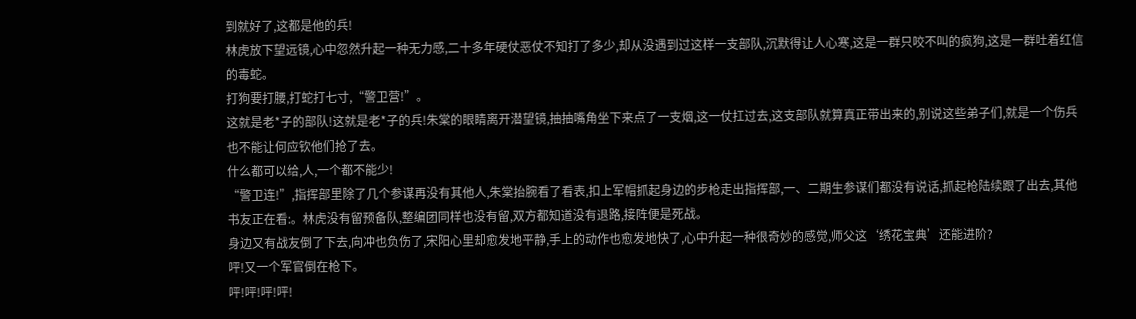到就好了,这都是他的兵!
林虎放下望远镜,心中忽然升起一种无力感,二十多年硬仗恶仗不知打了多少,却从没遇到过这样一支部队,沉默得让人心寒,这是一群只咬不叫的疯狗,这是一群吐着红信的毒蛇。
打狗要打腰,打蛇打七寸,“警卫营!”。
这就是老*子的部队!这就是老*子的兵!朱棠的眼睛离开潜望镜,抽抽嘴角坐下来点了一支烟,这一仗扛过去,这支部队就算真正带出来的,别说这些弟子们,就是一个伤兵也不能让何应钦他们抢了去。
什么都可以给,人,一个都不能少!
“警卫连!”,指挥部里除了几个参谋再没有其他人,朱棠抬腕看了看表,扣上军帽抓起身边的步枪走出指挥部,一、二期生参谋们都没有说话,抓起枪陆续跟了出去,其他书友正在看:。林虎没有留预备队,整编团同样也没有留,双方都知道没有退路,接阵便是死战。
身边又有战友倒了下去,向冲也负伤了,宋阳心里却愈发地平静,手上的动作也愈发地快了,心中升起一种很奇妙的感觉,师父这‘绣花宝典’还能进阶?
呯!又一个军官倒在枪下。
呯!呯!呯!呯!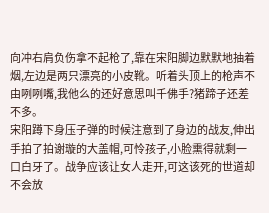向冲右肩负伤拿不起枪了,靠在宋阳脚边默默地抽着烟,左边是两只漂亮的小皮靴。听着头顶上的枪声不由咧咧嘴,我他么的还好意思叫千佛手?猪蹄子还差不多。
宋阳蹲下身压子弹的时候注意到了身边的战友,伸出手拍了拍谢璇的大盖帽,可怜孩子,小脸熏得就剩一口白牙了。战争应该让女人走开,可这该死的世道却不会放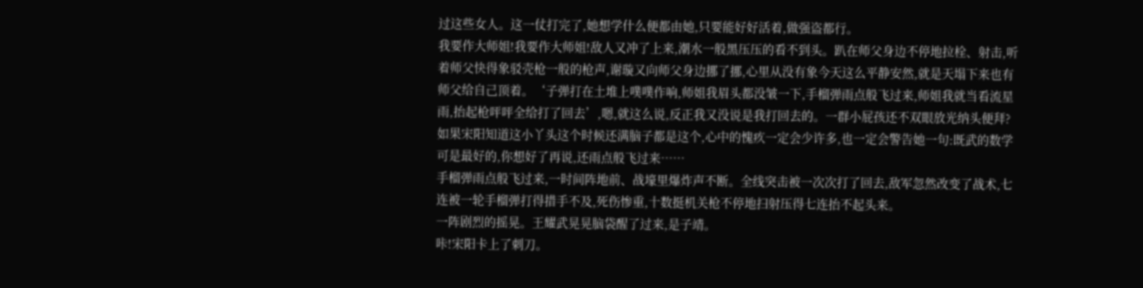过这些女人。这一仗打完了,她想学什么便都由她,只要能好好活着,做强盗都行。
我要作大师姐!我要作大师姐!敌人又冲了上来,潮水一般黑压压的看不到头。趴在师父身边不停地拉栓、射击,听着师父快得象驳壳枪一般的枪声,谢璇又向师父身边挪了挪,心里从没有象今天这么平静安然,就是天塌下来也有师父给自己顶着。‘子弹打在土堆上噗噗作响,师姐我眉头都没皱一下,手榴弹雨点般飞过来,师姐我就当看流星雨,抬起枪呯呯全给打了回去’,嗯,就这么说,反正我又没说是我打回去的。一群小屁孩还不双眼放光纳头便拜?
如果宋阳知道这小丫头这个时候还满脑子都是这个,心中的愧疚一定会少许多,也一定会警告她一句:既武的数学可是最好的,你想好了再说,还雨点般飞过来……
手榴弹雨点般飞过来,一时间阵地前、战壕里爆炸声不断。全线突击被一次次打了回去,敌军忽然改变了战术,七连被一轮手榴弹打得措手不及,死伤惨重,十数挺机关枪不停地扫射压得七连抬不起头来。
一阵剧烈的摇晃。王耀武晃晃脑袋醒了过来,是子靖。
咔!宋阳卡上了刺刀。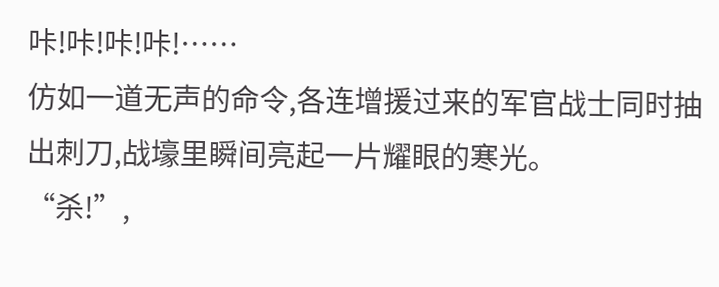咔!咔!咔!咔!……
仿如一道无声的命令,各连增援过来的军官战士同时抽出刺刀,战壕里瞬间亮起一片耀眼的寒光。
“杀!”,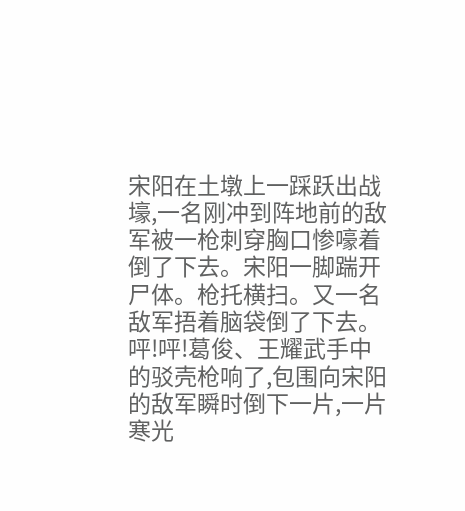宋阳在土墩上一踩跃出战壕,一名刚冲到阵地前的敌军被一枪刺穿胸口惨嚎着倒了下去。宋阳一脚踹开尸体。枪托横扫。又一名敌军捂着脑袋倒了下去。
呯!呯!葛俊、王耀武手中的驳壳枪响了,包围向宋阳的敌军瞬时倒下一片,一片寒光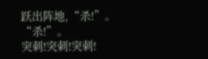跃出阵地,“杀!”。
“杀!”。
突刺!突刺!突刺!